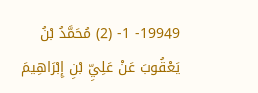19949- 1- (2) مُحَمَّدُ بْنُ يَعْقُوبَ عَنْ عَلِيِّ بْنِ إِبْرَاهِيمَ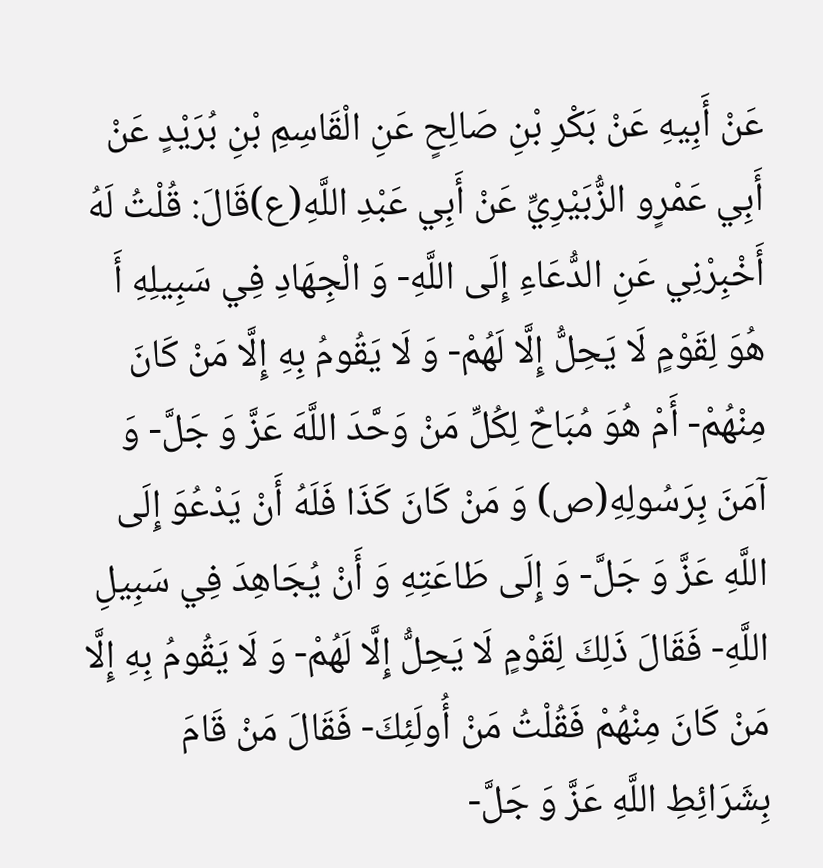عَنْ أَبِيهِ عَنْ بَكْرِ بْنِ صَالِحٍ عَنِ الْقَاسِمِ بْنِ بُرَيْدٍ عَنْ أَبِي عَمْرٍو الزُّبَيْرِيِّ عَنْ أَبِي عَبْدِ اللَّهِ(ع)قَالَ: قُلْتُ لَهُ أَخْبِرْنِي عَنِ الدُّعَاءِ إِلَى اللَّهِ- وَ الْجِهَادِ فِي سَبِيلِهِ أَ هُوَ لِقَوْمٍ لَا يَحِلُّ إِلَّا لَهُمْ- وَ لَا يَقُومُ بِهِ إِلَّا مَنْ كَانَ مِنْهُمْ- أَمْ هُوَ مُبَاحٌ لِكُلِّ مَنْ وَحَّدَ اللَّهَ عَزَّ وَ جَلَّ- وَ آمَنَ بِرَسُولِهِ(ص) وَ مَنْ كَانَ كَذَا فَلَهُ أَنْ يَدْعُوَ إِلَى اللَّهِ عَزَّ وَ جَلَّ- وَ إِلَى طَاعَتِهِ وَ أَنْ يُجَاهِدَ فِي سَبِيلِ اللَّهِ- فَقَالَ ذَلِكَ لِقَوْمٍ لَا يَحِلُّ إِلَّا لَهُمْ- وَ لَا يَقُومُ بِهِ إِلَّا مَنْ كَانَ مِنْهُمْ فَقُلْتُ مَنْ أُولَئِكَ- فَقَالَ مَنْ قَامَ بِشَرَائِطِ اللَّهِ عَزَّ وَ جَلَّ-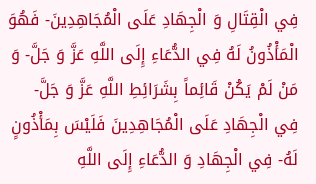فِي الْقِتَالِ وَ الْجِهَادِ عَلَى الْمُجَاهِدِينَ- فَهُوَ الْمَأْذُونُ لَهُ فِي الدُّعَاءِ إِلَى اللَّهِ عَزَّ وَ جَلَّ- وَ مَنْ لَمْ يَكُنْ قَائِماً بِشَرَائِطِ اللَّهِ عَزَّ وَ جَلَّ- فِي الْجِهَادِ عَلَى الْمُجَاهِدِينَ فَلَيْسَ بِمَأْذُونٍ لَهُ- فِي الْجِهَادِ وَ الدُّعَاءِ إِلَى اللَّهِ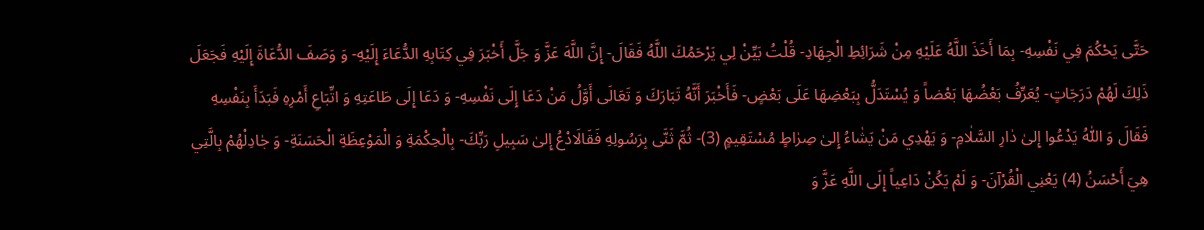حَتَّى يَحْكُمَ فِي نَفْسِهِ- بِمَا أَخَذَ اللَّهُ عَلَيْهِ مِنْ شَرَائِطِ الْجِهَادِ- قُلْتُ بَيِّنْ لِي يَرْحَمُكَ اللَّهُ فَقَالَ- إِنَّ اللَّهَ عَزَّ وَ جَلَّ أَخْبَرَ فِي كِتَابِهِ الدُّعَاءَ إِلَيْهِ- وَ وَصَفَ الدُّعَاةَ إِلَيْهِ فَجَعَلَ ذَلِكَ لَهُمْ دَرَجَاتٍ- يُعَرِّفُ بَعْضُهَا بَعْضاً وَ يُسْتَدَلُّ بِبَعْضِهَا عَلَى بَعْضٍ- فَأَخْبَرَ أَنَّهُ تَبَارَكَ وَ تَعَالَى أَوَّلُ مَنْ دَعَا إِلَى نَفْسِهِ- وَ دَعَا إِلَى طَاعَتِهِ وَ اتِّبَاعِ أَمْرِهِ فَبَدَأَ بِنَفْسِهِ فَقَالَ وَ اللّٰهُ يَدْعُوا إِلىٰ دٰارِ السَّلٰامِ- وَ يَهْدِي مَنْ يَشٰاءُ إِلىٰ صِرٰاطٍ مُسْتَقِيمٍ (3)- ثُمَّ ثَنَّى بِرَسُولِهِ فَقَالَادْعُ إِلىٰ سَبِيلِ رَبِّكَ- بِالْحِكْمَةِ وَ الْمَوْعِظَةِ الْحَسَنَةِ- وَ جٰادِلْهُمْ بِالَّتِي هِيَ أَحْسَنُ (4) يَعْنِي الْقُرْآنَ- وَ لَمْ يَكُنْ دَاعِياً إِلَى اللَّهِ عَزَّ وَ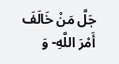جَلَّ مَنْ خَالَفَ أَمْرَ اللَّهِ- وَ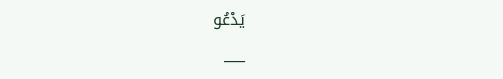يَدْعُو
___